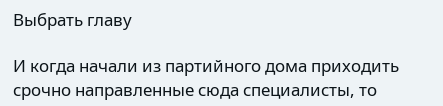Выбрать главу

И когда начали из партийного дома приходить срочно направленные сюда специалисты, то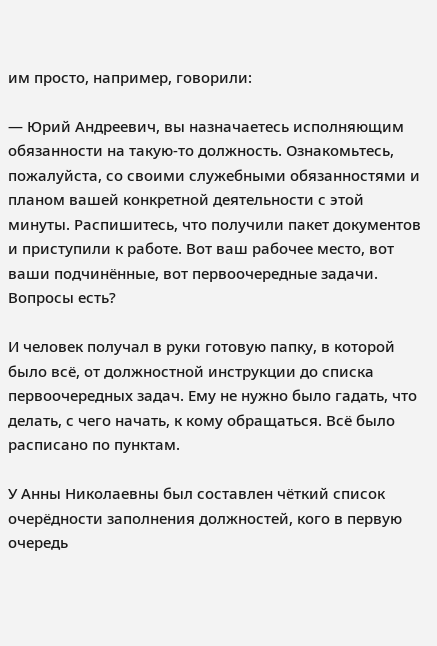им просто, например, говорили:

— Юрий Андреевич, вы назначаетесь исполняющим обязанности на такую-то должность. Ознакомьтесь, пожалуйста, со своими служебными обязанностями и планом вашей конкретной деятельности с этой минуты. Распишитесь, что получили пакет документов и приступили к работе. Вот ваш рабочее место, вот ваши подчинённые, вот первоочередные задачи. Вопросы есть?

И человек получал в руки готовую папку, в которой было всё, от должностной инструкции до списка первоочередных задач. Ему не нужно было гадать, что делать, с чего начать, к кому обращаться. Всё было расписано по пунктам.

У Анны Николаевны был составлен чёткий список очерёдности заполнения должностей, кого в первую очередь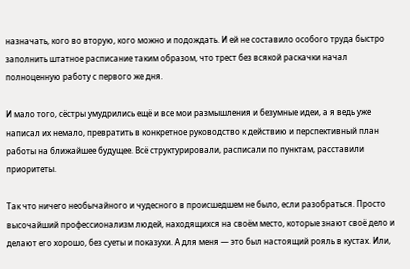назначать, кого во вторую, кого можно и подождать. И ей не составило особого труда быстро заполнить штатное расписание таким образом, что трест без всякой раскачки начал полноценную работу с первого же дня.

И мало того, сёстры умудрились ещё и все мои размышления и безумные идеи, а я ведь уже написал их немало, превратить в конкретное руководство к действию и перспективный план работы на ближайшее будущее. Всё структурировали, расписали по пунктам, расставили приоритеты.

Так что ничего необычайного и чудесного в происшедшем не было, если разобраться. Просто высочайший профессионализм людей, находящихся на своём место, которые знают своё дело и делают его хорошо, без суеты и показухи. А для меня — это был настоящий рояль в кустах. Или,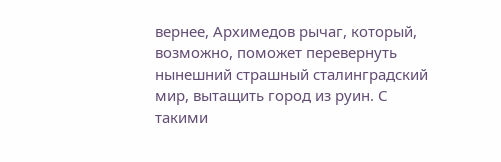вернее, Архимедов рычаг, который, возможно, поможет перевернуть нынешний страшный сталинградский мир, вытащить город из руин. С такими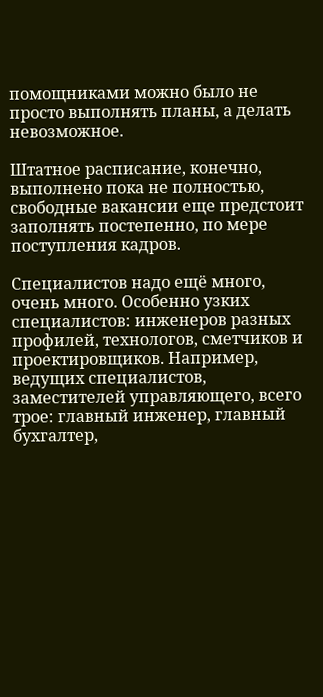помощниками можно было не просто выполнять планы, а делать невозможное.

Штатное расписание, конечно, выполнено пока не полностью, свободные вакансии еще предстоит заполнять постепенно, по мере поступления кадров.

Специалистов надо ещё много, очень много. Особенно узких специалистов: инженеров разных профилей, технологов, сметчиков и проектировщиков. Например, ведущих специалистов, заместителей управляющего, всего трое: главный инженер, главный бухгалтер,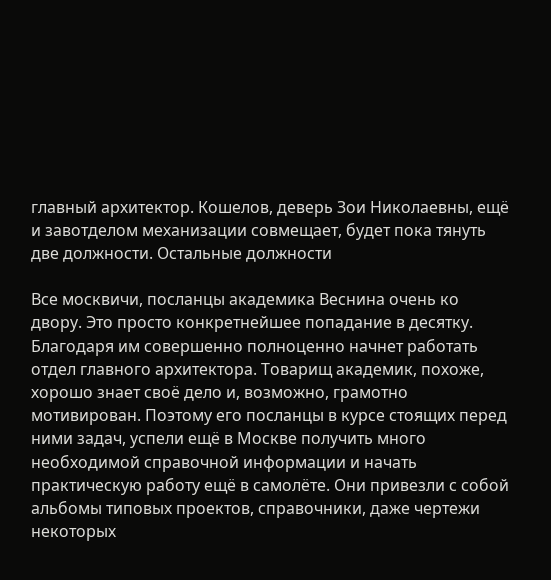главный архитектор. Кошелов, деверь Зои Николаевны, ещё и завотделом механизации совмещает, будет пока тянуть две должности. Остальные должности

Все москвичи, посланцы академика Веснина очень ко двору. Это просто конкретнейшее попадание в десятку. Благодаря им совершенно полноценно начнет работать отдел главного архитектора. Товарищ академик, похоже, хорошо знает своё дело и, возможно, грамотно мотивирован. Поэтому его посланцы в курсе стоящих перед ними задач, успели ещё в Москве получить много необходимой справочной информации и начать практическую работу ещё в самолёте. Они привезли с собой альбомы типовых проектов, справочники, даже чертежи некоторых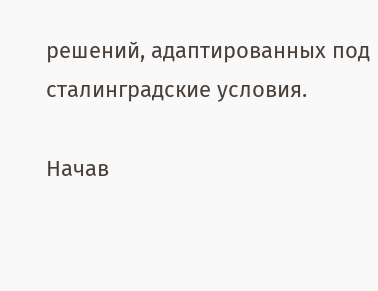решений, адаптированных под сталинградские условия.

Начав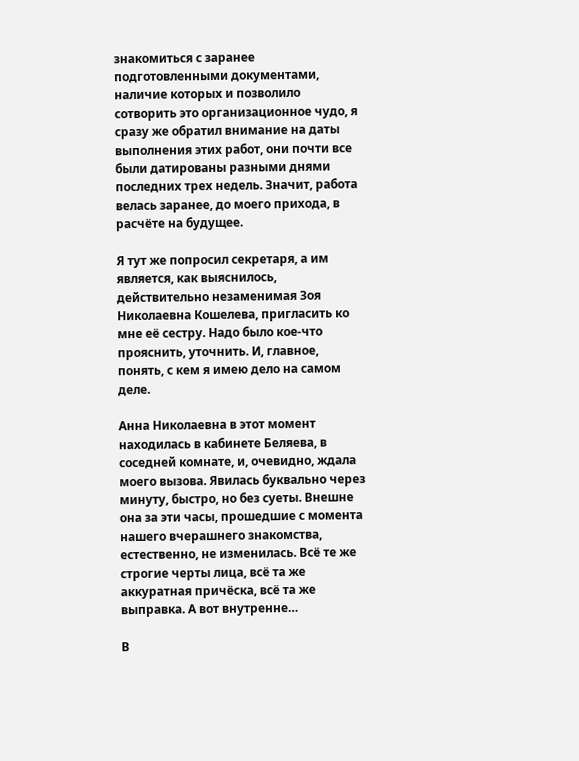знакомиться с заранее подготовленными документами, наличие которых и позволило сотворить это организационное чудо, я сразу же обратил внимание на даты выполнения этих работ, они почти все были датированы разными днями последних трех недель. Значит, работа велась заранее, до моего прихода, в расчёте на будущее.

Я тут же попросил секретаря, а им является, как выяснилось, действительно незаменимая Зоя Николаевна Кошелева, пригласить ко мне её сестру. Надо было кое-что прояснить, уточнить. И, главное, понять, с кем я имею дело на самом деле.

Анна Николаевна в этот момент находилась в кабинете Беляева, в соседней комнате, и, очевидно, ждала моего вызова. Явилась буквально через минуту, быстро, но без суеты. Внешне она за эти часы, прошедшие с момента нашего вчерашнего знакомства, естественно, не изменилась. Всё те же строгие черты лица, всё та же аккуратная причёска, всё та же выправка. А вот внутренне…

В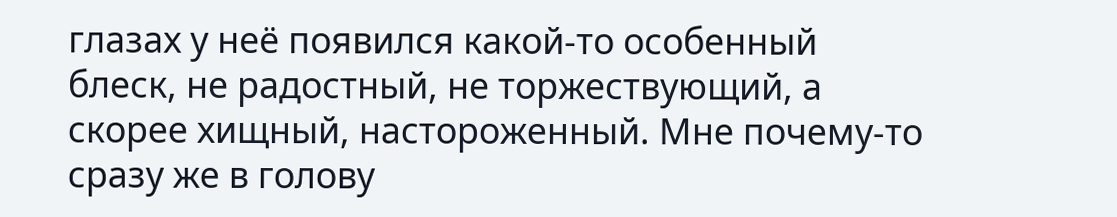глазах у неё появился какой-то особенный блеск, не радостный, не торжествующий, а скорее хищный, настороженный. Мне почему-то сразу же в голову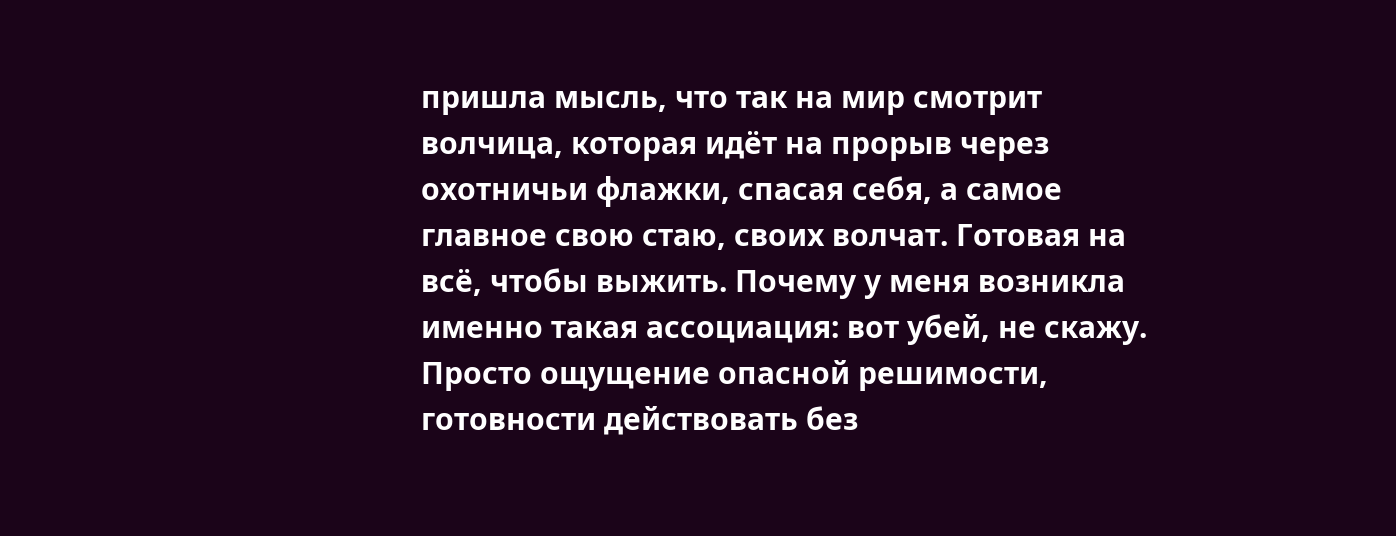пришла мысль, что так на мир смотрит волчица, которая идёт на прорыв через охотничьи флажки, спасая себя, а самое главное свою стаю, своих волчат. Готовая на всё, чтобы выжить. Почему у меня возникла именно такая ассоциация: вот убей, не скажу. Просто ощущение опасной решимости, готовности действовать без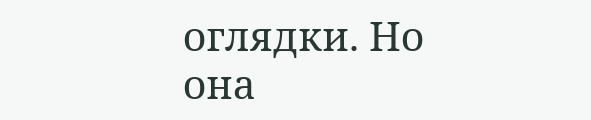оглядки. Но она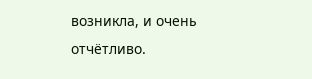возникла, и очень отчётливо.